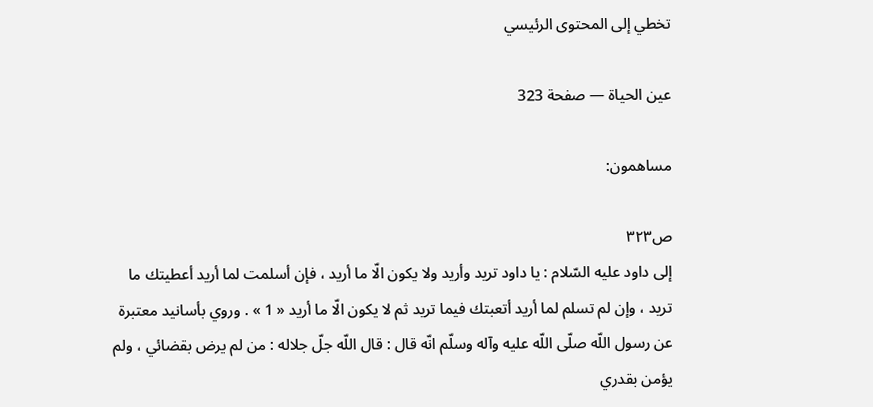تخطي إلى المحتوى الرئيسي

عين الحياة — صفحة 323

مساهمون:

ص٣٢٣
إلى داود عليه السّلام : يا داود تريد وأريد ولا يكون الّا ما أريد ، فإن أسلمت لما أريد أعطيتك ما تريد ، وإن لم تسلم لما أريد أتعبتك فيما تريد ثم لا يكون الّا ما أريد « 1 » . وروي بأسانيد معتبرة عن رسول اللّه صلّى اللّه عليه وآله وسلّم انّه قال : قال اللّه جلّ جلاله : من لم يرض بقضائي ، ولم يؤمن بقدري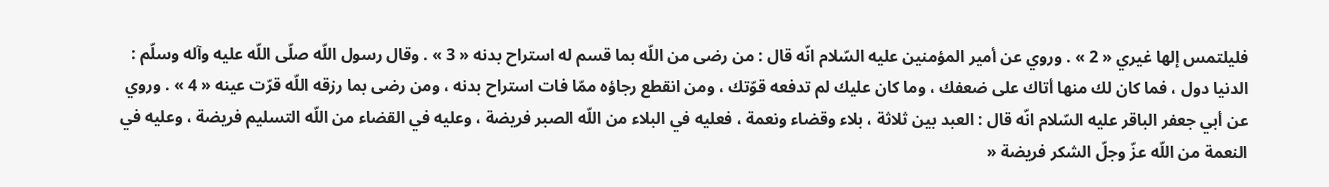فليلتمس إلها غيري « 2 » . وروي عن أمير المؤمنين عليه السّلام انّه قال : من رضى من اللّه بما قسم له استراح بدنه « 3 » . وقال رسول اللّه صلّى اللّه عليه وآله وسلّم : الدنيا دول ، فما كان لك منها أتاك على ضعفك ، وما كان عليك لم تدفعه قوّتك ، ومن انقطع رجاؤه ممّا فات استراح بدنه ، ومن رضى بما رزقه اللّه قرّت عينه « 4 » . وروي عن أبي جعفر الباقر عليه السّلام انّه قال : العبد بين ثلاثة ، بلاء وقضاء ونعمة ، فعليه في البلاء من اللّه الصبر فريضة ، وعليه في القضاء من اللّه التسليم فريضة ، وعليه في النعمة من اللّه عزّ وجلّ الشكر فريضة «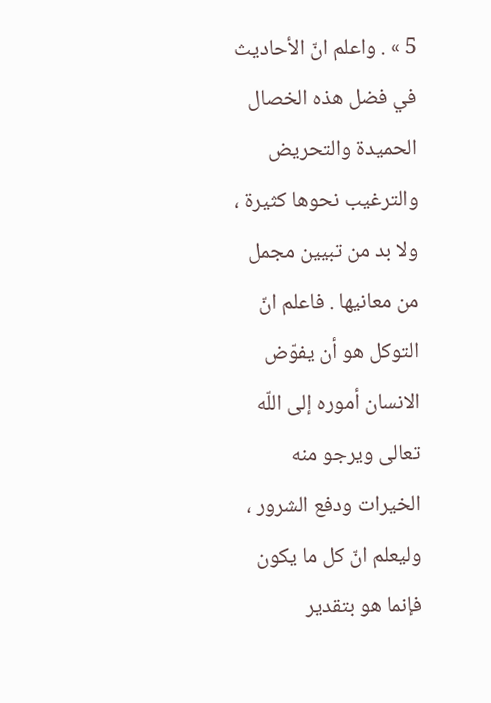5 » . واعلم انّ الأحاديث في فضل هذه الخصال الحميدة والتحريض والترغيب نحوها كثيرة ، ولا بد من تبيين مجمل من معانيها . فاعلم انّ التوكل هو أن يفوّض الانسان أموره إلى اللّه تعالى ويرجو منه الخيرات ودفع الشرور ، وليعلم انّ كل ما يكون فإنما هو بتقدير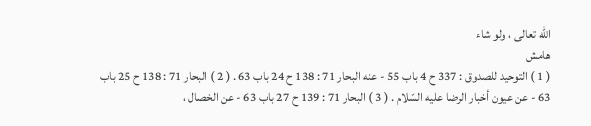اللّه تعالى ، ولو شاء
هامش
( 1 ) التوحيد للصدوق : 337 ح 4 باب 55 - عنه البحار 71 : 138 ح 24 باب 63 . ( 2 ) البحار 71 : 138 ح 25 باب 63 - عن عيون أخبار الرضا عليه السّلام . ( 3 ) البحار 71 : 139 ح 27 باب 63 - عن الخصال ،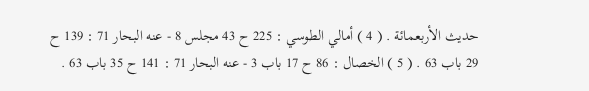حديث الأربعمائة . ( 4 ) أمالي الطوسي : 225 ح 43 مجلس 8 - عنه البحار 71 : 139 ح 29 باب 63 . ( 5 ) الخصال : 86 ح 17 باب 3 - عنه البحار 71 : 141 ح 35 باب 63 .